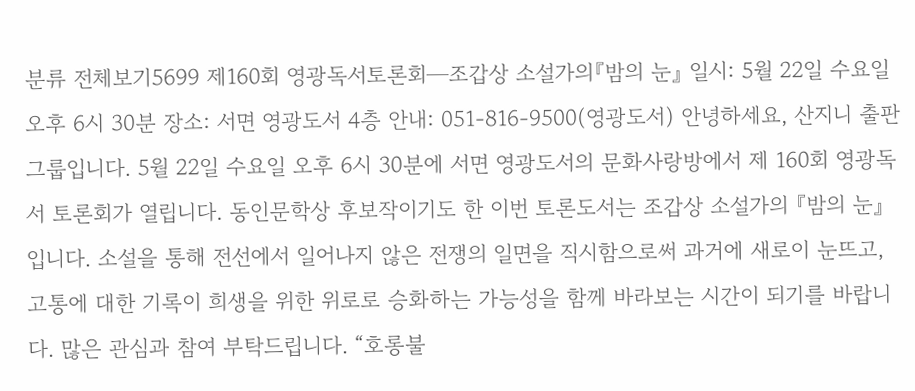분류 전체보기5699 제160회 영광독서토론회─조갑상 소설가의『밤의 눈』 일시: 5월 22일 수요일 오후 6시 30분 장소: 서면 영광도서 4층 안내: 051-816-9500(영광도서) 안녕하세요, 산지니 출판그룹입니다. 5월 22일 수요일 오후 6시 30분에 서면 영광도서의 문화사랑방에서 제 160회 영광독서 토론회가 열립니다. 동인문학상 후보작이기도 한 이번 토론도서는 조갑상 소설가의 『밤의 눈』입니다. 소설을 통해 전선에서 일어나지 않은 전쟁의 일면을 직시함으로써 과거에 새로이 눈뜨고, 고통에 대한 기록이 희생을 위한 위로로 승화하는 가능성을 함께 바라보는 시간이 되기를 바랍니다. 많은 관심과 참여 부탁드립니다. “호롱불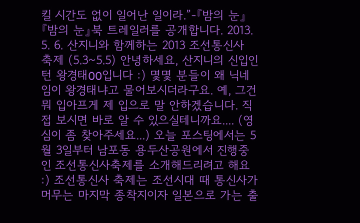킬 시간도 없이 일어난 일이라.”-『밤의 눈』 『밤의 눈』북 트레일러를 공개합니다. 2013. 5. 6. 산지니와 함께하는 2013 조선통신사 축제 (5.3~5.5) 안녕하세요, 산지니의 신입인턴 왕경태OO입니다 :) 몇몇 분들이 왜 닉네임이 왕경태냐고 물어보시더라구요. 예, 그건 뭐 입아프게 제 입으로 말 안하겠습니다. 직접 보시면 바로 알 수 있으실테니까요.... (영심이 좀 찾아주세요...) 오늘 포스팅에서는 5월 3일부터 남포동 용두산공원에서 진행중인 조선통신사축제를 소개해드리려고 해요 :) 조선통신사 축제는 조선시대 때 통신사가 머무는 마지막 종착지이자 일본으로 가는 출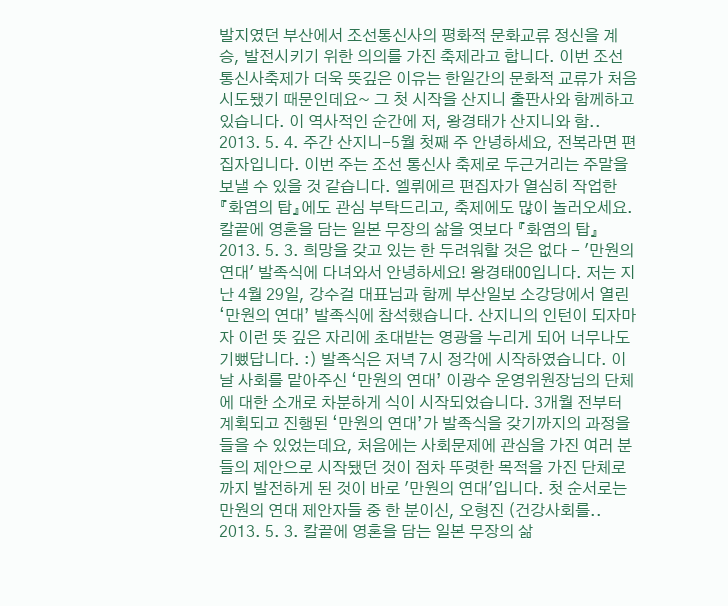발지였던 부산에서 조선통신사의 평화적 문화교류 정신을 계승, 발전시키기 위한 의의를 가진 축제라고 합니다. 이번 조선통신사축제가 더욱 뜻깊은 이유는 한일간의 문화적 교류가 처음 시도됐기 때문인데요~ 그 첫 시작을 산지니 출판사와 함께하고 있습니다. 이 역사적인 순간에 저, 왕경태가 산지니와 함.. 2013. 5. 4. 주간 산지니-5월 첫째 주 안녕하세요, 전복라면 편집자입니다. 이번 주는 조선 통신사 축제로 두근거리는 주말을 보낼 수 있을 것 같습니다. 엘뤼에르 편집자가 열심히 작업한 『화염의 탑』에도 관심 부탁드리고, 축제에도 많이 놀러오세요. 칼끝에 영혼을 담는 일본 무장의 삶을 엿보다 『화염의 탑』 2013. 5. 3. 희망을 갖고 있는 한 두려워할 것은 없다 - '만원의 연대' 발족식에 다녀와서 안녕하세요! 왕경태OO입니다. 저는 지난 4월 29일, 강수걸 대표님과 함께 부산일보 소강당에서 열린 ‘만원의 연대’ 발족식에 참석했습니다. 산지니의 인턴이 되자마자 이런 뜻 깊은 자리에 초대받는 영광을 누리게 되어 너무나도 기뻤답니다. :) 발족식은 저녁 7시 정각에 시작하였습니다. 이 날 사회를 맡아주신 ‘만원의 연대’ 이광수 운영위원장님의 단체에 대한 소개로 차분하게 식이 시작되었습니다. 3개월 전부터 계획되고 진행된 ‘만원의 연대’가 발족식을 갖기까지의 과정을 들을 수 있었는데요, 처음에는 사회문제에 관심을 가진 여러 분들의 제안으로 시작됐던 것이 점차 뚜렷한 목적을 가진 단체로까지 발전하게 된 것이 바로 '만원의 연대'입니다. 첫 순서로는 만원의 연대 제안자들 중 한 분이신, 오형진 (건강사회를.. 2013. 5. 3. 칼끝에 영혼을 담는 일본 무장의 삶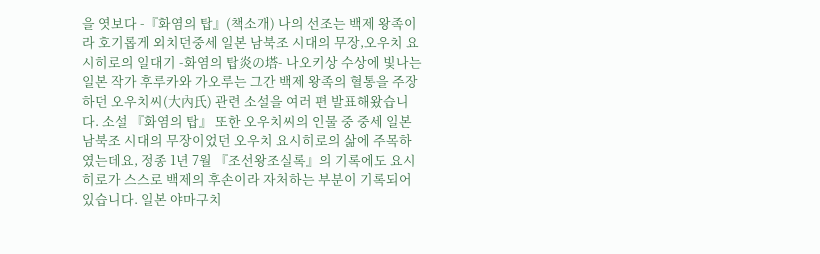을 엿보다 -『화염의 탑』(책소개) 나의 선조는 백제 왕족이라 호기롭게 외치던중세 일본 남북조 시대의 무장,오우치 요시히로의 일대기 -화염의 탑炎の塔- 나오키상 수상에 빛나는 일본 작가 후루카와 가오루는 그간 백제 왕족의 혈통을 주장하던 오우치씨(大內氏) 관련 소설을 여러 편 발표해왔습니다. 소설 『화염의 탑』 또한 오우치씨의 인물 중 중세 일본 남북조 시대의 무장이었던 오우치 요시히로의 삶에 주목하였는데요, 정종 1년 7월 『조선왕조실록』의 기록에도 요시히로가 스스로 백제의 후손이라 자처하는 부분이 기록되어 있습니다. 일본 야마구치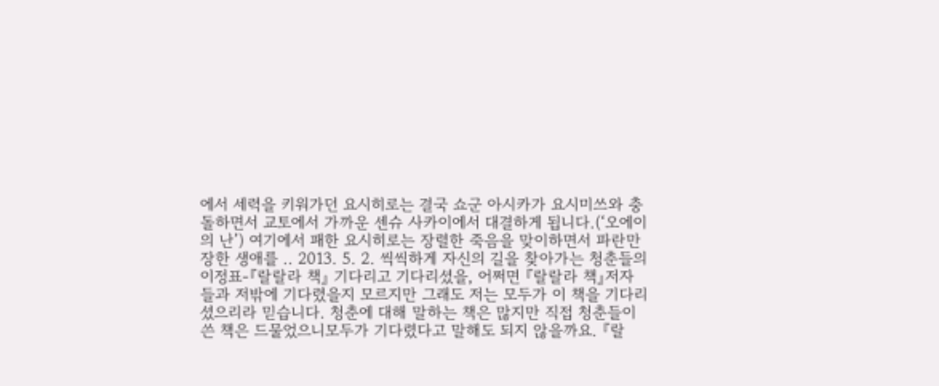에서 세력을 키워가던 요시히로는 결국 쇼군 아시카가 요시미쓰와 충돌하면서 교토에서 가까운 센슈 사카이에서 대결하게 됩니다.(‘오에이의 난’) 여기에서 패한 요시히로는 장렬한 죽음을 맞이하면서 파란만장한 생애를 .. 2013. 5. 2. 씩씩하게 자신의 길을 찾아가는 청춘들의 이정표-『랄랄라 책』 기다리고 기다리셨을, 어쩌면 『랄랄라 책』저자들과 저밖에 기다렸을지 모르지만 그래도 저는 모두가 이 책을 기다리셨으리라 믿습니다. 청춘에 대해 말하는 책은 많지만 직접 청춘들이 쓴 책은 드물었으니모두가 기다렸다고 말해도 되지 않을까요. 『랄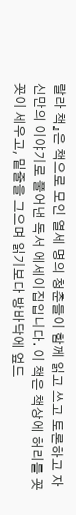랄라 책』은 책으로 모인 열세 명의 청춘들이 함께 읽고 쓰고 토론하고 자신만의 이야기로 풀어낸 독서 에세이집입니다. 이 책은 책상에 허리를 꼿꼿이 세우고, 밑줄을 그으며 읽기보다 방바닥에 엎드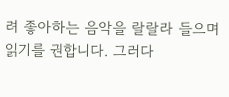려 좋아하는 음악을 랄랄라 들으며 읽기를 권합니다. 그러다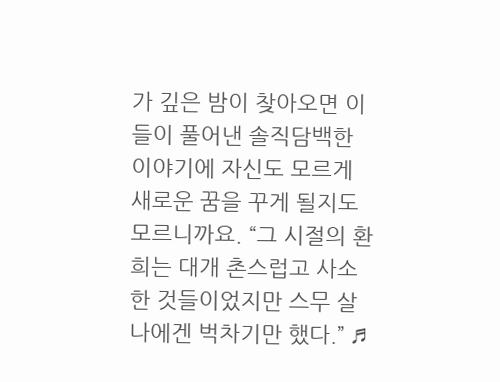가 깊은 밤이 찾아오면 이들이 풀어낸 솔직담백한 이야기에 자신도 모르게 새로운 꿈을 꾸게 될지도 모르니까요. “그 시절의 환희는 대개 촌스럽고 사소한 것들이었지만 스무 살 나에겐 벅차기만 했다.” ♬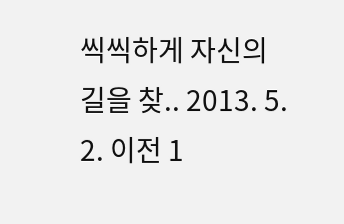씩씩하게 자신의 길을 찾.. 2013. 5. 2. 이전 1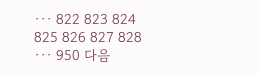··· 822 823 824 825 826 827 828 ··· 950 다음